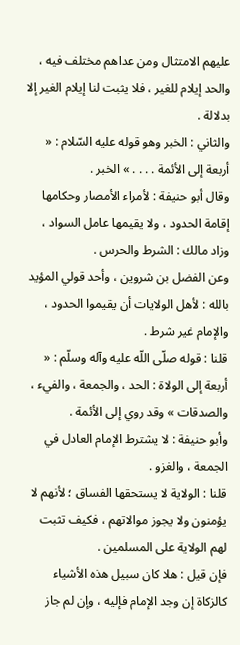عليهم الامتثال ومن عداهم مختلف فيه ، والحد إيلام للغير ، فلا يثبت لنا إيلام الغير إلا بدلالة .
والثاني : الخبر وهو قوله عليه السّلام : « أربعة إلى الأئمة . . . . » الخبر .
وقال أبو حنيفة : لأمراء الأمصار وحكامها إقامة الحدود ، ولا يقيمها عامل السواد ، وزاد مالك : الشرط والحرس .
وعن الفضل بن شروين ، وأحد قولي المؤيد بالله : لأهل الولايات أن يقيموا الحدود ، والإمام غير شرط .
قلنا : قوله صلّى اللّه عليه وآله وسلّم : « أربعة إلى الولاة : الحد ، والجمعة ، والفيء ، والصدقات » وقد روي إلى الأئمة .
وأبو حنيفة : لا يشترط الإمام العادل في الجمعة ، والغزو .
قلنا : الولاية لا يستحقها الفساق ؛ لأنهم لا يؤمنون ولا يجوز موالاتهم ، فكيف تثبت لهم الولاية على المسلمين .
فإن قيل : هلا كان سبيل هذه الأشياء كالزكاة إن وجد الإمام فإليه ، وإن لم جاز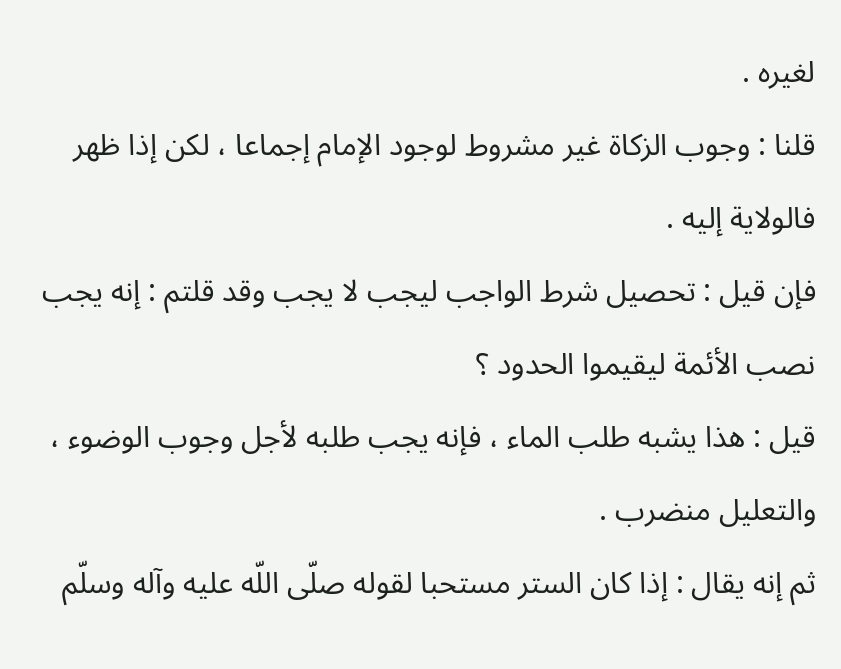لغيره .
قلنا : وجوب الزكاة غير مشروط لوجود الإمام إجماعا ، لكن إذا ظهر فالولاية إليه .
فإن قيل : تحصيل شرط الواجب ليجب لا يجب وقد قلتم : إنه يجب نصب الأئمة ليقيموا الحدود ؟
قيل : هذا يشبه طلب الماء ، فإنه يجب طلبه لأجل وجوب الوضوء ، والتعليل منضرب .
ثم إنه يقال : إذا كان الستر مستحبا لقوله صلّى اللّه عليه وآله وسلّم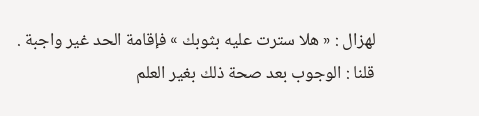لهزال : « هلا سترت عليه بثوبك » فإقامة الحد غير واجبة .
قلنا : الوجوب بعد صحة ذلك بغير العلم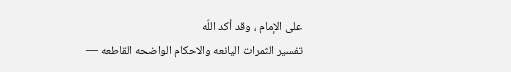على الإمام ، وقد أكد اللّه
تفسير الثمرات اليانعه والاحكام الواضحه القاطعه —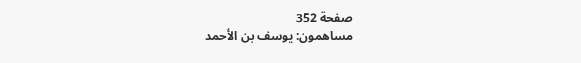صفحة 352
مساهمون: يوسف بن الأحمد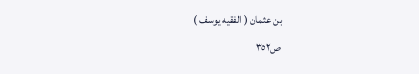بن عثمان ( الفقيه يوسف )
ص٣٥٢